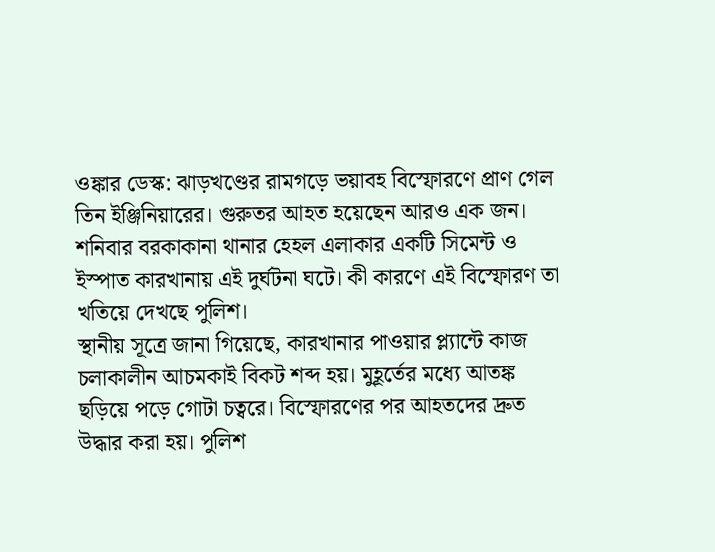ওঙ্কার ডেস্ক: ঝাড়খণ্ডের রামগড়ে ভয়াবহ বিস্ফোরণে প্রাণ গেল তিন ইঞ্জিনিয়ারের। গুরুতর আহত হয়েছেন আরও এক জন। শনিবার বরকাকানা থানার হেহল এলাকার একটি সিমেন্ট ও ইস্পাত কারখানায় এই দুর্ঘটনা ঘটে। কী কারণে এই বিস্ফোরণ তা খতিয়ে দেখছে পুলিশ।
স্থানীয় সূত্রে জানা গিয়েছে, কারখানার পাওয়ার প্ল্যান্টে কাজ চলাকালীন আচমকাই বিকট শব্দ হয়। মুহূর্তের মধ্যে আতঙ্ক ছড়িয়ে পড়ে গোটা চত্বরে। বিস্ফোরণের পর আহতদের দ্রুত উদ্ধার করা হয়। পুলিশ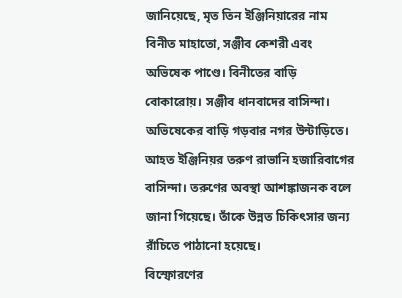জানিয়েছে, মৃত তিন ইঞ্জিনিয়ারের নাম বিনীত মাহাতো, সঞ্জীব কেশরী এবং অভিষেক পাণ্ডে। বিনীতের বাড়ি বোকারোয়। সঞ্জীব ধানবাদের বাসিন্দা। অভিষেকের বাড়ি গড়বার নগর উন্টাড়িতে। আহত ইঞ্জিনিয়র তরুণ রাভানি হজারিবাগের বাসিন্দা। তরুণের অবস্থা আশঙ্কাজনক বলে জানা গিয়েছে। তাঁকে উন্নত চিকিৎসার জন্য রাঁচিতে পাঠানো হয়েছে।
বিস্ফোরণের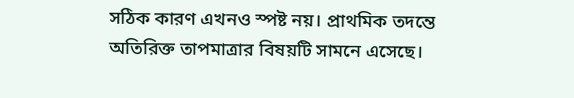সঠিক কারণ এখনও স্পষ্ট নয়। প্রাথমিক তদন্তে অতিরিক্ত তাপমাত্রার বিষয়টি সামনে এসেছে।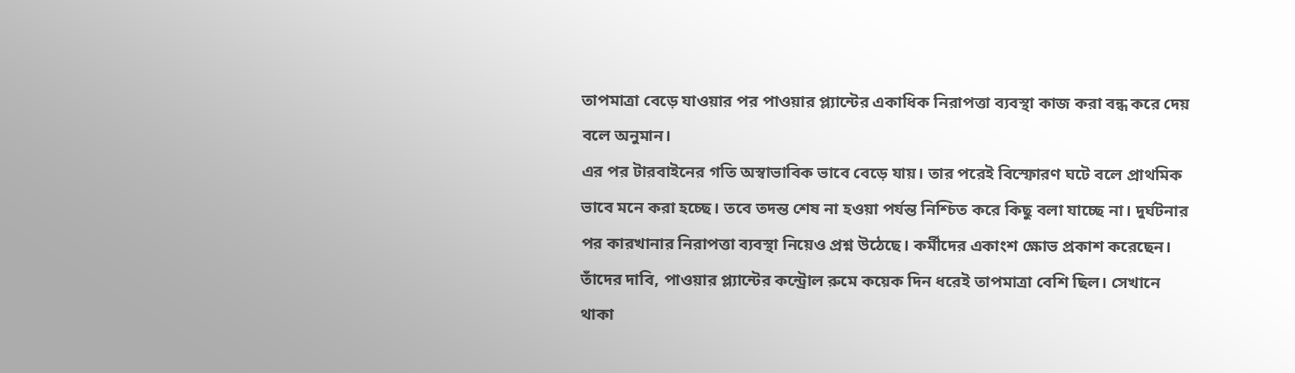তাপমাত্রা বেড়ে যাওয়ার পর পাওয়ার প্ল্যান্টের একাধিক নিরাপত্তা ব্যবস্থা কাজ করা বন্ধ করে দেয় বলে অনুমান।
এর পর টারবাইনের গতি অস্বাভাবিক ভাবে বেড়ে যায়। তার পরেই বিস্ফোরণ ঘটে বলে প্রাথমিক ভাবে মনে করা হচ্ছে। তবে তদন্ত শেষ না হওয়া পর্যন্ত নিশ্চিত করে কিছু বলা যাচ্ছে না। দুর্ঘটনার পর কারখানার নিরাপত্তা ব্যবস্থা নিয়েও প্রশ্ন উঠেছে। কর্মীদের একাংশ ক্ষোভ প্রকাশ করেছেন। তাঁদের দাবি, পাওয়ার প্ল্যান্টের কন্ট্রোল রুমে কয়েক দিন ধরেই তাপমাত্রা বেশি ছিল। সেখানে থাকা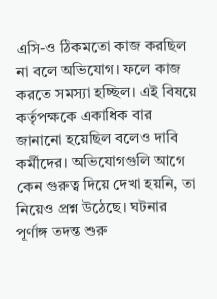এসি-ও ঠিকমতো কাজ করছিল না বলে অভিযোগ। ফলে কাজ করতে সমস্যা হচ্ছিল। এই বিষয়ে কর্তৃপক্ষকে একাধিক বার জানানো হয়েছিল বলেও দাবি কর্মীদের। অভিযোগগুলি আগে কেন গুরুত্ব দিয়ে দেখা হয়নি, তা নিয়েও প্রশ্ন উঠেছে। ঘটনার পূর্ণাঙ্গ তদন্ত শুরু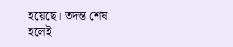হয়েছে। তদন্ত শেষ হলেই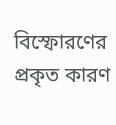বিস্ফোরণের প্রকৃত কারণ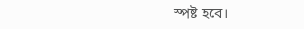স্পষ্ট হবে।